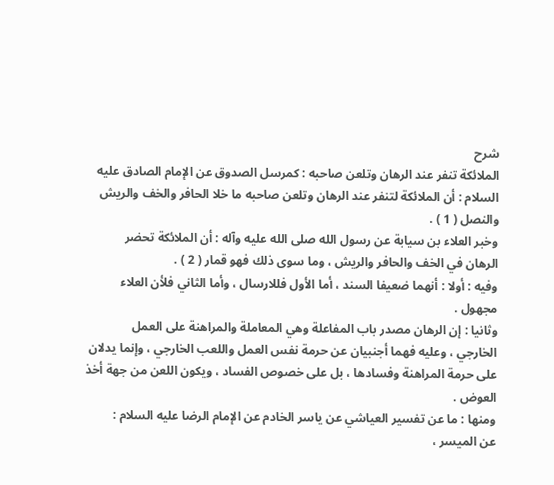شرح
الملائكة تنفر عند الرهان وتلعن صاحبه : كمرسل الصدوق عن الإمام الصادق عليه
السلام : أن الملائكة لتنفر عند الرهان وتلعن صاحبه ما خلا الحافر والخف والريش
والنصل ( 1 ) .
وخبر العلاء بن سيابة عن رسول الله صلى الله عليه وآله : أن الملائكة تحضر
الرهان في الخف والحافر والريش ، وما سوى ذلك فهو قمار ( 2 ) .
وفيه : أولا : أنهما ضعيفا السند ، أما الأول فللارسال ، وأما الثاني فلأن العلاء
مجهول .
وثانيا : إن الرهان مصدر باب المفاعلة وهي المعاملة والمراهنة على العمل
الخارجي ، وعليه فهما أجنبيان عن حرمة نفس العمل واللعب الخارجي ، وإنما يدلان
على حرمة المراهنة وفسادها ، بل على خصوص الفساد ، ويكون اللعن من جهة أخذ
العوض .
ومنها : ما عن تفسير العياشي عن ياسر الخادم عن الإمام الرضا عليه السلام :
عن الميسر ،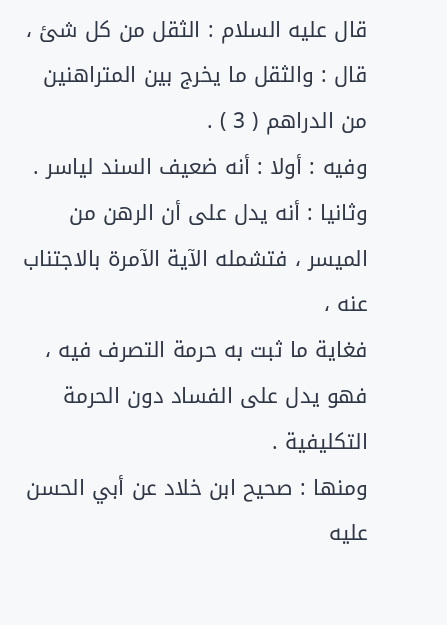قال عليه السلام : الثقل من كل شئ ، قال : والثقل ما يخرج بين المتراهنين
من الدراهم ( 3 ) .
وفيه : أولا : أنه ضعيف السند لياسر .
وثانيا : أنه يدل على أن الرهن من الميسر ، فتشمله الآية الآمرة بالاجتناب عنه ،
فغاية ما ثبت به حرمة التصرف فيه ، فهو يدل على الفساد دون الحرمة التكليفية .
ومنها : صحيح ابن خلاد عن أبي الحسن عليه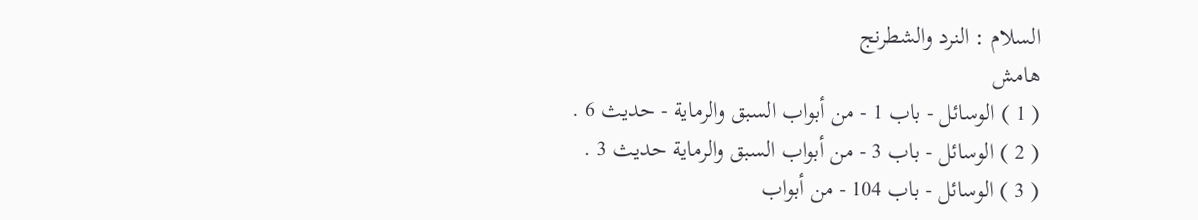السلام : النرد والشطرنج
هامش
( 1 ) الوسائل - باب 1 - من أبواب السبق والرماية - حديث 6 .
( 2 ) الوسائل - باب 3 - من أبواب السبق والرماية حديث 3 .
( 3 ) الوسائل - باب 104 - من أبواب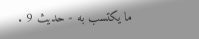ما يكتسب به - حديث 9 .